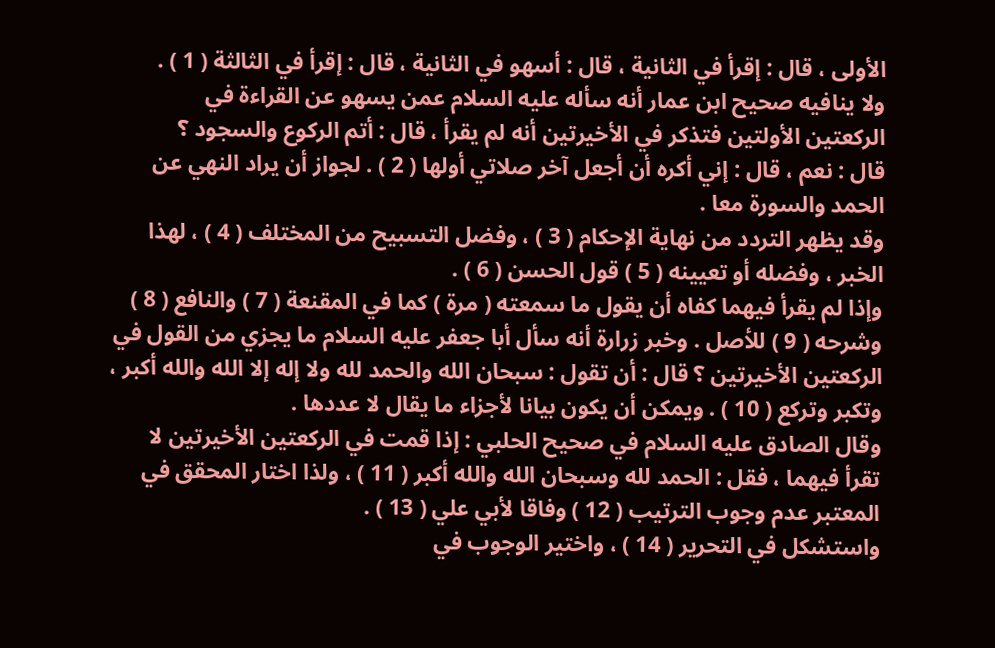الأولى ، قال : إقرأ في الثانية ، قال : أسهو في الثانية ، قال : إقرأ في الثالثة ( 1 ) .
ولا ينافيه صحيح ابن عمار أنه سأله عليه السلام عمن يسهو عن القراءة في
الركعتين الأولتين فتذكر في الأخيرتين أنه لم يقرأ ، قال : أتم الركوع والسجود ؟
قال : نعم ، قال : إني أكره أن أجعل آخر صلاتي أولها ( 2 ) . لجواز أن يراد النهي عن
الحمد والسورة معا .
وقد يظهر التردد من نهاية الإحكام ( 3 ) ، وفضل التسبيح من المختلف ( 4 ) ، لهذا
الخبر ، وفضله أو تعيينه ( 5 ) قول الحسن ( 6 ) .
وإذا لم يقرأ فيهما كفاه أن يقول ما سمعته ( مرة ) كما في المقنعة ( 7 ) والنافع ( 8 )
وشرحه ( 9 ) للأصل . وخبر زرارة أنه سأل أبا جعفر عليه السلام ما يجزي من القول في
الركعتين الأخيرتين ؟ قال : أن تقول : سبحان الله والحمد لله ولا إله إلا الله والله أكبر ،
وتكبر وتركع ( 10 ) . ويمكن أن يكون بيانا لأجزاء ما يقال لا عددها .
وقال الصادق عليه السلام في صحيح الحلبي : إذا قمت في الركعتين الأخيرتين لا
تقرأ فيهما ، فقل : الحمد لله وسبحان الله والله أكبر ( 11 ) ، ولذا اختار المحقق في
المعتبر عدم وجوب الترتيب ( 12 ) وفاقا لأبي علي ( 13 ) .
واستشكل في التحرير ( 14 ) ، واختير الوجوب في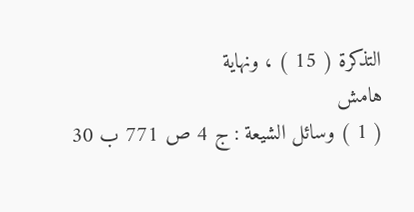التذكرة ( 15 ) ، ونهاية
هامش
( 1 ) وسائل الشيعة : ج 4 ص 771 ب 30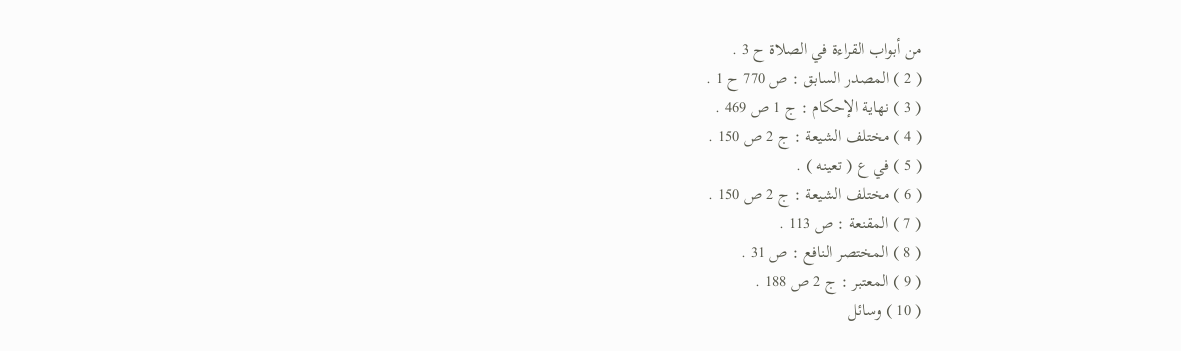من أبواب القراءة في الصلاة ح 3 .
( 2 ) المصدر السابق : ص 770 ح 1 .
( 3 ) نهاية الإحكام : ج 1 ص 469 .
( 4 ) مختلف الشيعة : ج 2 ص 150 .
( 5 ) في ع ( تعينه ) .
( 6 ) مختلف الشيعة : ج 2 ص 150 .
( 7 ) المقنعة : ص 113 .
( 8 ) المختصر النافع : ص 31 .
( 9 ) المعتبر : ج 2 ص 188 .
( 10 ) وسائل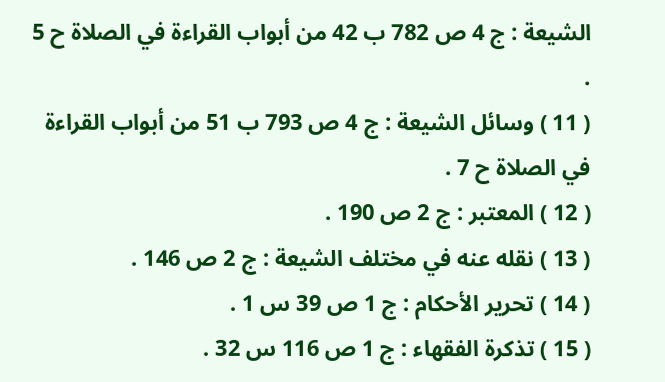الشيعة : ج 4 ص 782 ب 42 من أبواب القراءة في الصلاة ح 5 .
( 11 ) وسائل الشيعة : ج 4 ص 793 ب 51 من أبواب القراءة في الصلاة ح 7 .
( 12 ) المعتبر : ج 2 ص 190 .
( 13 ) نقله عنه في مختلف الشيعة : ج 2 ص 146 .
( 14 ) تحرير الأحكام : ج 1 ص 39 س 1 .
( 15 ) تذكرة الفقهاء : ج 1 ص 116 س 32 .